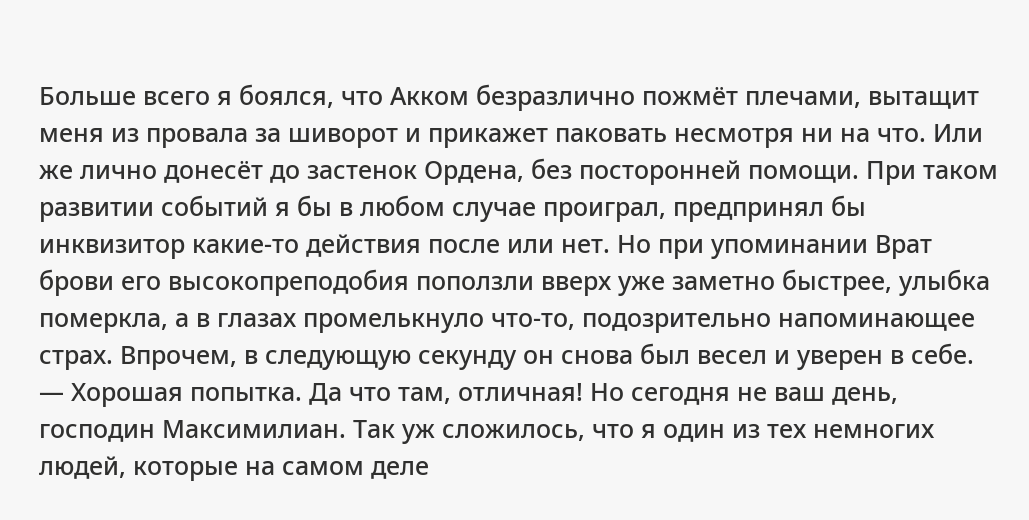Больше всего я боялся, что Акком безразлично пожмёт плечами, вытащит меня из провала за шиворот и прикажет паковать несмотря ни на что. Или же лично донесёт до застенок Ордена, без посторонней помощи. При таком развитии событий я бы в любом случае проиграл, предпринял бы инквизитор какие-то действия после или нет. Но при упоминании Врат брови его высокопреподобия поползли вверх уже заметно быстрее, улыбка померкла, а в глазах промелькнуло что-то, подозрительно напоминающее страх. Впрочем, в следующую секунду он снова был весел и уверен в себе.
— Хорошая попытка. Да что там, отличная! Но сегодня не ваш день, господин Максимилиан. Так уж сложилось, что я один из тех немногих людей, которые на самом деле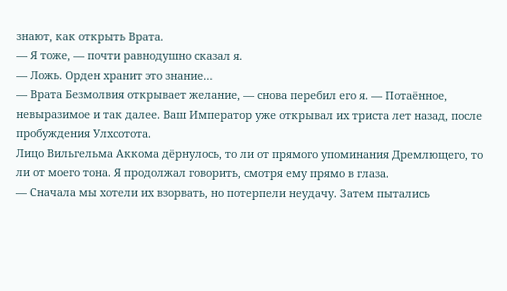знают, как открыть Врата.
— Я тоже, — почти равнодушно сказал я.
— Ложь. Орден хранит это знание…
— Врата Безмолвия открывает желание, — снова перебил его я. — Потаённое, невыразимое и так далее. Ваш Император уже открывал их триста лет назад, после пробуждения Улхсотота.
Лицо Вильгельма Аккома дёрнулось, то ли от прямого упоминания Дремлющего, то ли от моего тона. Я продолжал говорить, смотря ему прямо в глаза.
— Сначала мы хотели их взорвать, но потерпели неудачу. Затем пытались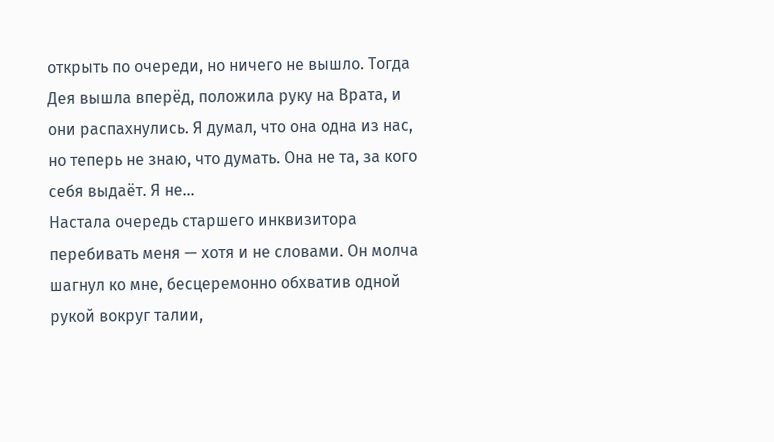открыть по очереди, но ничего не вышло. Тогда Дея вышла вперёд, положила руку на Врата, и они распахнулись. Я думал, что она одна из нас, но теперь не знаю, что думать. Она не та, за кого себя выдаёт. Я не…
Настала очередь старшего инквизитора перебивать меня — хотя и не словами. Он молча шагнул ко мне, бесцеремонно обхватив одной рукой вокруг талии,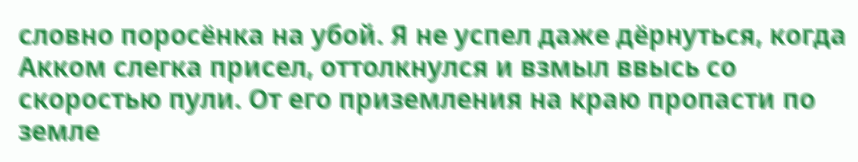словно поросёнка на убой. Я не успел даже дёрнуться, когда Акком слегка присел, оттолкнулся и взмыл ввысь со скоростью пули. От его приземления на краю пропасти по земле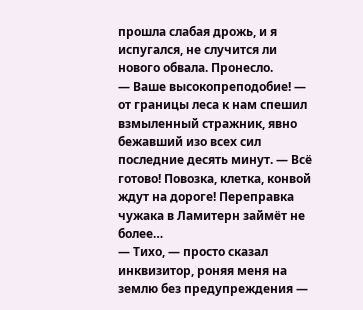прошла слабая дрожь, и я испугался, не случится ли нового обвала. Пронесло.
— Ваше высокопреподобие! — от границы леса к нам спешил взмыленный стражник, явно бежавший изо всех сил последние десять минут. — Всё готово! Повозка, клетка, конвой ждут на дороге! Переправка чужака в Ламитерн займёт не более…
— Тихо, — просто сказал инквизитор, роняя меня на землю без предупреждения —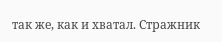так же, как и хватал. Стражник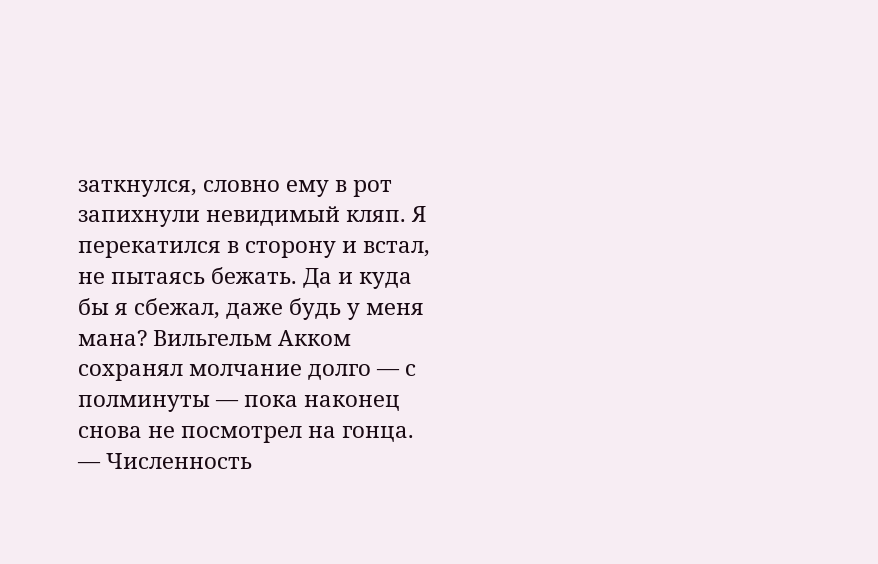заткнулся, словно ему в рот запихнули невидимый кляп. Я перекатился в сторону и встал, не пытаясь бежать. Да и куда бы я сбежал, даже будь у меня мана? Вильгельм Акком сохранял молчание долго — с полминуты — пока наконец снова не посмотрел на гонца.
— Численность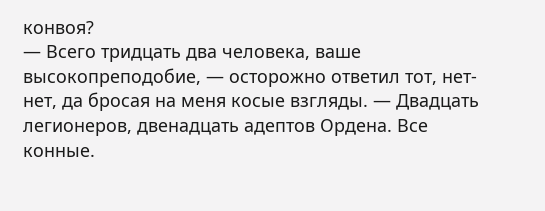конвоя?
— Всего тридцать два человека, ваше высокопреподобие, — осторожно ответил тот, нет-нет, да бросая на меня косые взгляды. — Двадцать легионеров, двенадцать адептов Ордена. Все конные.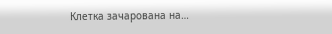Клетка зачарована на…